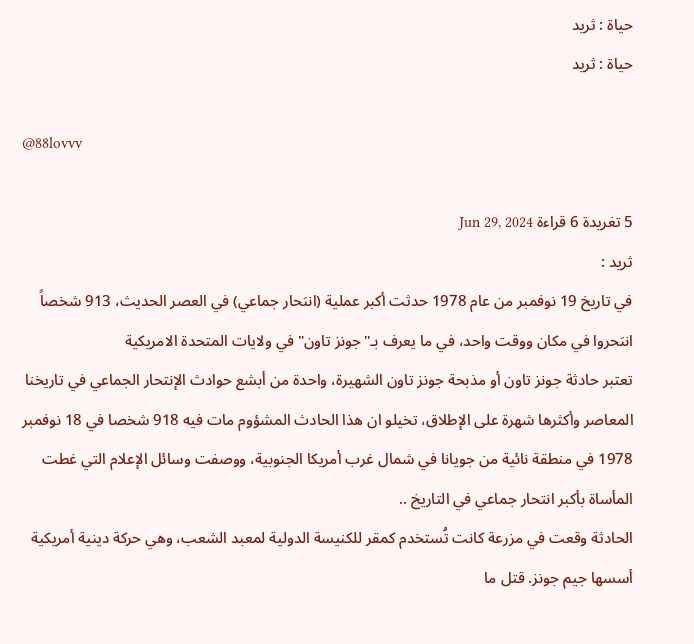حياة : ثريد
حياة : ثريد

@88lovvv

5 تغريدة 6 قراءة Jun 29, 2024
ثريد :
في تاريخ 19 نوفمبر من عام 1978 حدثت أكبر عملية (انىَحار جماعي) في العصر الحديث، 913 شخصاً انىَحروا في مكان ووقت واحد، في ما يعرف بـ"جونز تاون" في ولايات المتحدة الامريكية
تعتبر حادثة جونز تاون أو مذبحة جونز تاون الشهيرة، واحدة من أبشع حوادث الإنتحار الجماعي في تاريخنا المعاصر وأكثرها شهرة على الإطلاق، تخيلو ان هذا الحادث المشؤوم مات فيه 918 شخصا في 18 نوفمبر 1978 في منطقة نائية من جويانا في شمال غرب أمريكا الجنوبية، ووصفت وسائل الإعلام التي غطت المأساة بأكبر انتحار جماعي في التاريخ ..
الحادثة وقعت في مزرعة كانت تُستخدم كمقر للكنيسة الدولية لمعبد الشعب، وهي حركة دينية أمريكية أسسها جيم جونز. قتل ما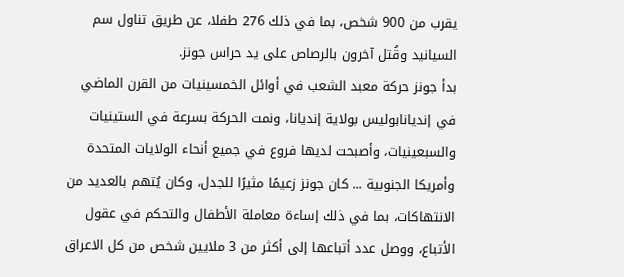يقرب من 900 شخص، بما في ذلك 276 طفلا، عن طريق تناول سم السيانيد وقُتل آخرون بالرصاص على يد حراس جونز.
بدأ جونز حركة معبد الشعب في أوائل الخمسينيات من القرن الماضي في إنديانابوليس بولاية إنديانا، ونمت الحركة بسرعة في الستينيات والسبعينيات، وأصبحت لديها فروع في جميع أنحاء الولايات المتحدة وأمريكا الجنوبية ... كان جونز زعيمًا مثيرًا للجدل، وكان يُتهم بالعديد من الانتهاكات، بما في ذلك إساءة معاملة الأطفال والتحكم في عقول الأتباع، ووصل عدد أتباعها إلى أكثر من 3 ملايين شخص من كل الاعراق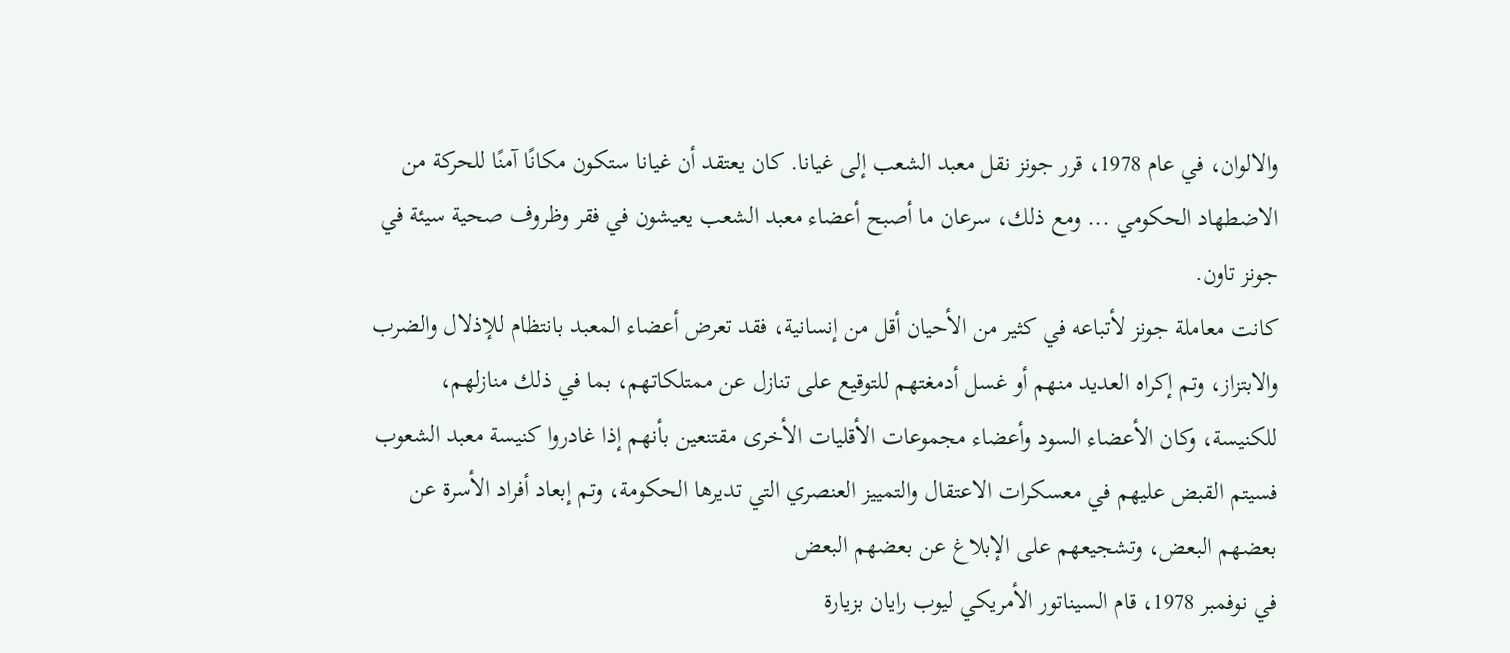والالوان، في عام 1978، قرر جونز نقل معبد الشعب إلى غيانا. كان يعتقد أن غيانا ستكون مكانًا آمنًا للحركة من الاضطهاد الحكومي ... ومع ذلك، سرعان ما أصبح أعضاء معبد الشعب يعيشون في فقر وظروف صحية سيئة في جونز تاون.
كانت معاملة جونز لأتباعه في كثير من الأحيان أقل من إنسانية، فقد تعرض أعضاء المعبد بانتظام للإذلال والضرب والابتزاز، وتم إكراه العديد منهم أو غسل أدمغتهم للتوقيع على تنازل عن ممتلكاتهم، بما في ذلك منازلهم، للكنيسة، وكان الأعضاء السود وأعضاء مجموعات الأقليات الأخرى مقتنعين بأنهم إذا غادروا كنيسة معبد الشعوب فسيتم القبض عليهم في معسكرات الاعتقال والتمييز العنصري التي تديرها الحكومة، وتم إبعاد أفراد الأسرة عن بعضهم البعض، وتشجيعهم على الإبلاغ عن بعضهم البعض
في نوفمبر 1978، قام السيناتور الأمريكي ليوب رايان بزيارة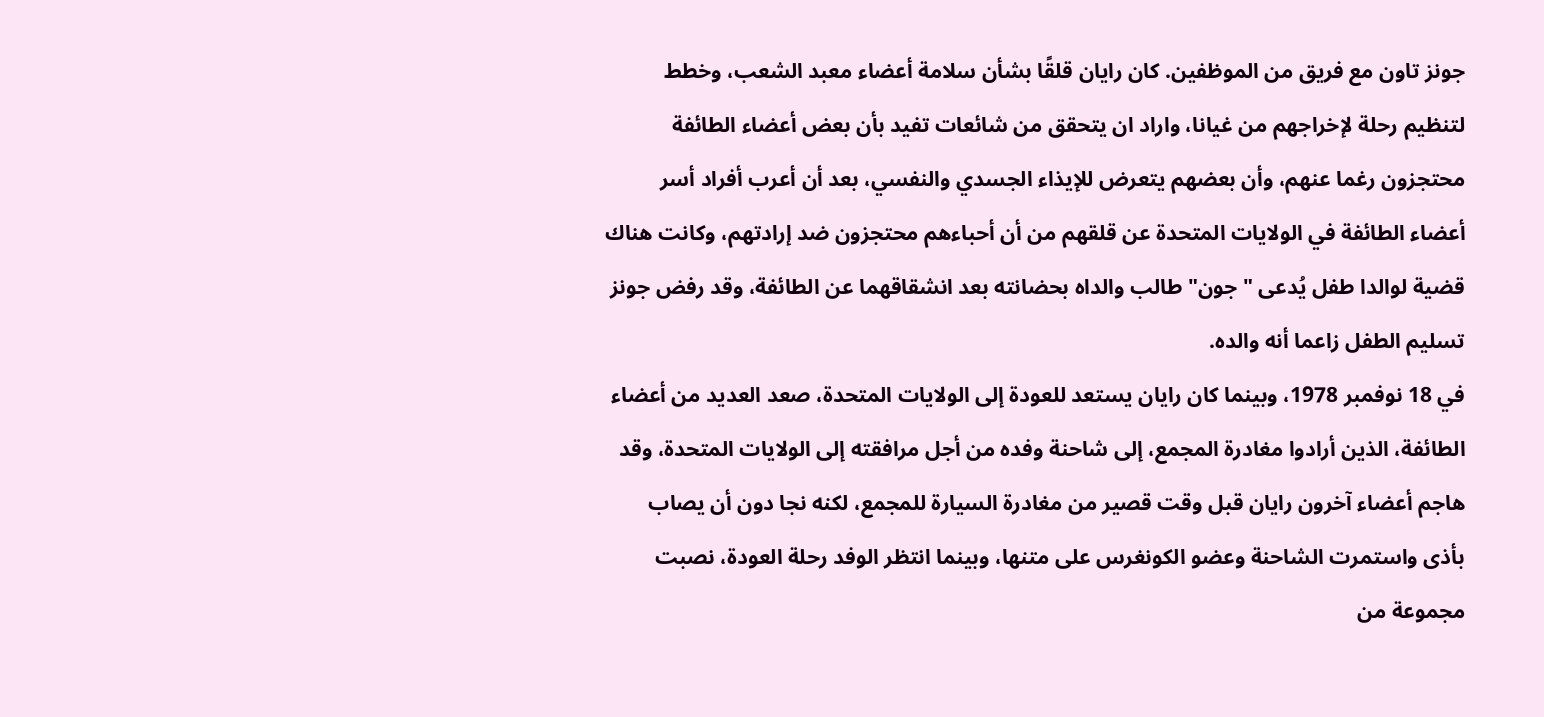جونز تاون مع فريق من الموظفين. كان رايان قلقًا بشأن سلامة أعضاء معبد الشعب، وخطط لتنظيم رحلة لإخراجهم من غيانا، واراد ان يتحقق من شائعات تفيد بأن بعض أعضاء الطائفة محتجزون رغما عنهم، وأن بعضهم يتعرض للإيذاء الجسدي والنفسي، بعد أن أعرب أفراد أسر أعضاء الطائفة في الولايات المتحدة عن قلقهم من أن أحباءهم محتجزون ضد إرادتهم، وكانت هناك قضية لوالدا طفل يُدعى "جون" طالب والداه بحضانته بعد انشقاقهما عن الطائفة، وقد رفض جونز تسليم الطفل زاعما أنه والده.
في 18 نوفمبر 1978، وبينما كان رايان يستعد للعودة إلى الولايات المتحدة، صعد العديد من أعضاء الطائفة، الذين أرادوا مغادرة المجمع، إلى شاحنة وفده من أجل مرافقته إلى الولايات المتحدة، وقد هاجم أعضاء آخرون رايان قبل وقت قصير من مغادرة السيارة للمجمع، لكنه نجا دون أن يصاب بأذى واستمرت الشاحنة وعضو الكونغرس على متنها، وبينما انتظر الوفد رحلة العودة، نصبت مجموعة من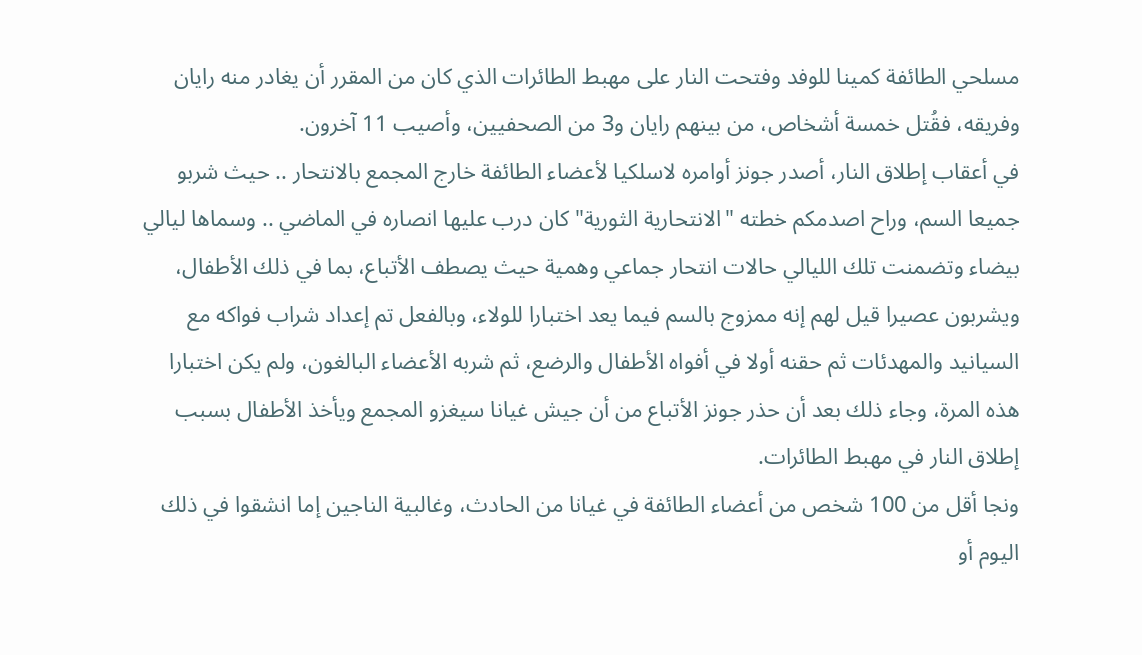مسلحي الطائفة كمينا للوفد وفتحت النار على مهبط الطائرات الذي كان من المقرر أن يغادر منه رايان وفريقه، فقُتل خمسة أشخاص، من بينهم رايان و3 من الصحفيين، وأصيب 11 آخرون.
في أعقاب إطلاق النار، أصدر جونز أوامره لاسلكيا لأعضاء الطائفة خارج المجمع بالانتحار .. حيث شربو جميعا السم، وراح اصدمكم خطته "الانتحارية الثورية" كان درب عليها انصاره في الماضي .. وسماها ليالي بيضاء وتضمنت تلك الليالي حالات انتحار جماعي وهمية حيث يصطف الأتباع، بما في ذلك الأطفال، ويشربون عصيرا قيل لهم إنه ممزوج بالسم فيما يعد اختبارا للولاء، وبالفعل تم إعداد شراب فواكه مع السيانيد والمهدئات ثم حقنه أولا في أفواه الأطفال والرضع، ثم شربه الأعضاء البالغون، ولم يكن اختبارا هذه المرة، وجاء ذلك بعد أن حذر جونز الأتباع من أن جيش غيانا سيغزو المجمع ويأخذ الأطفال بسبب إطلاق النار في مهبط الطائرات.
ونجا أقل من 100 شخص من أعضاء الطائفة في غيانا من الحادث، وغالبية الناجين إما انشقوا في ذلك اليوم أو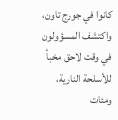كانوا في جورج تاون، واكتشف المسؤولون في وقت لاحق مخبأ للأسلحة النارية، ومئات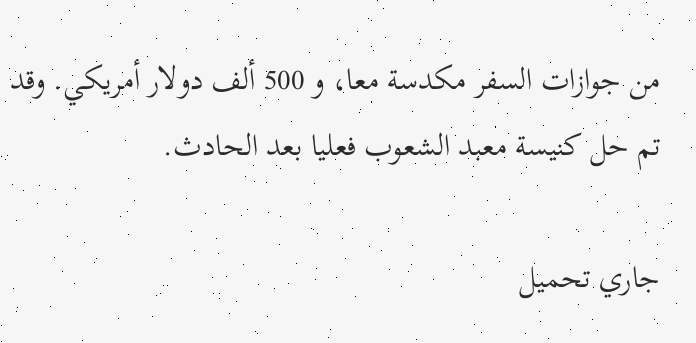من جوازات السفر مكدسة معا، و 500 ألف دولار أمريكي. وقد تم حل كنيسة معبد الشعوب فعليا بعد الحادث.

جاري تحميل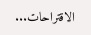الاقتراحات...